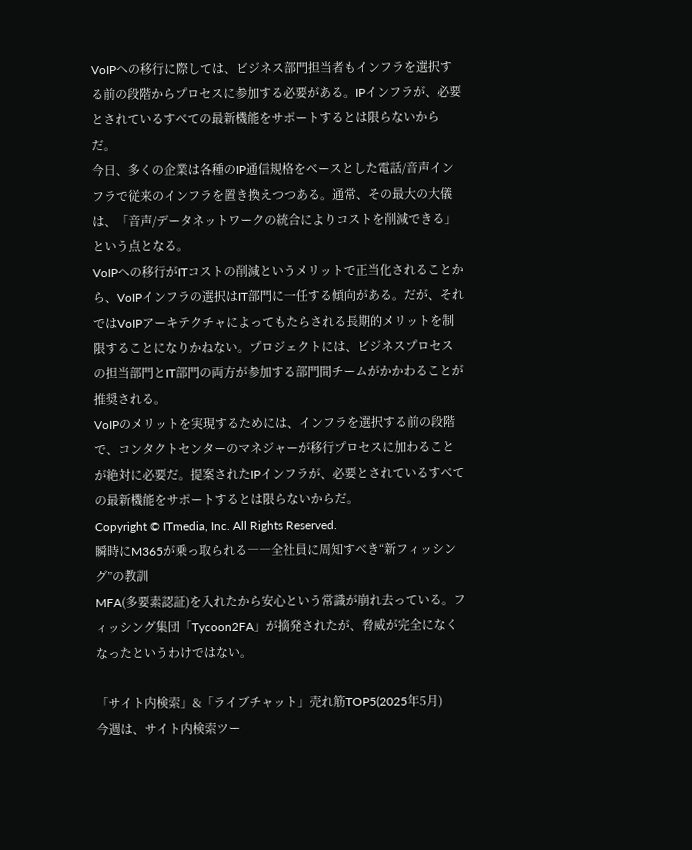VoIPへの移行に際しては、ビジネス部門担当者もインフラを選択する前の段階からプロセスに参加する必要がある。IPインフラが、必要とされているすべての最新機能をサポートするとは限らないからだ。
今日、多くの企業は各種のIP通信規格をベースとした電話/音声インフラで従来のインフラを置き換えつつある。通常、その最大の大儀は、「音声/データネットワークの統合によりコストを削減できる」という点となる。
VoIPへの移行がITコストの削減というメリットで正当化されることから、VoIPインフラの選択はIT部門に一任する傾向がある。だが、それではVoIPアーキテクチャによってもたらされる長期的メリットを制限することになりかねない。プロジェクトには、ビジネスプロセスの担当部門とIT部門の両方が参加する部門間チームがかかわることが推奨される。
VoIPのメリットを実現するためには、インフラを選択する前の段階で、コンタクトセンターのマネジャーが移行プロセスに加わることが絶対に必要だ。提案されたIPインフラが、必要とされているすべての最新機能をサポートするとは限らないからだ。
Copyright © ITmedia, Inc. All Rights Reserved.
瞬時にM365が乗っ取られる――全社員に周知すべき“新フィッシング”の教訓
MFA(多要素認証)を入れたから安心という常識が崩れ去っている。フィッシング集団「Tycoon2FA」が摘発されたが、脅威が完全になくなったというわけではない。

「サイト内検索」&「ライブチャット」売れ筋TOP5(2025年5月)
今週は、サイト内検索ツー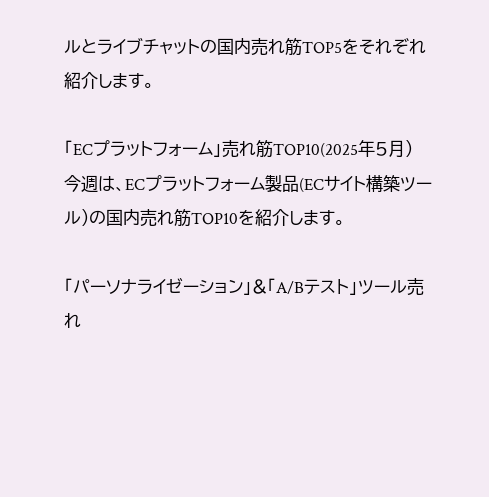ルとライブチャットの国内売れ筋TOP5をそれぞれ紹介します。

「ECプラットフォーム」売れ筋TOP10(2025年5月)
今週は、ECプラットフォーム製品(ECサイト構築ツール)の国内売れ筋TOP10を紹介します。

「パーソナライゼーション」&「A/Bテスト」ツール売れ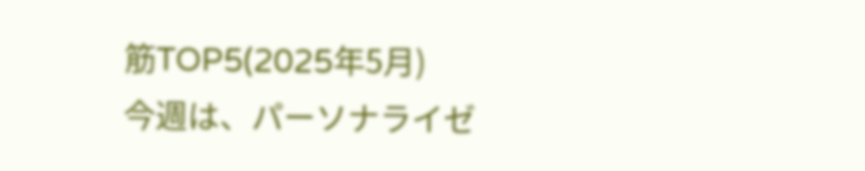筋TOP5(2025年5月)
今週は、パーソナライゼ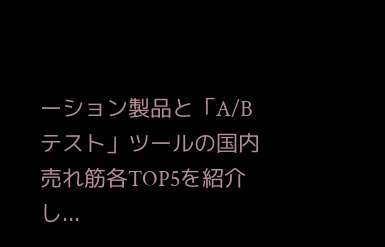ーション製品と「A/Bテスト」ツールの国内売れ筋各TOP5を紹介し...